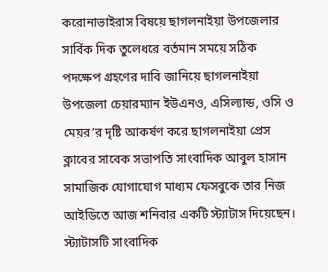করোনাভাইরাস বিষয়ে ছাগলনাইয়া উপজেলার সার্বিক দিক তুলেধরে বর্তমান সময়ে সঠিক পদক্ষেপ গ্রহণের দাবি জানিয়ে ছাগলনাইয়া উপজেলা চেয়ারম্যান ইউএনও, এসিল্যান্ড, ওসি ও মেয়র’র দৃষ্টি আকর্ষণ করে ছাগলনাইয়া প্রেস ক্লাবের সাবেক সভাপতি সাংবাদিক আবুল হাসান সামাজিক যোগাযোগ মাধ্যম ফেসবুকে তার নিজ আইডিতে আজ শনিবার একটি স্ট্যাটাস দিয়েছেন।
স্ট্যাটাসটি সাংবাদিক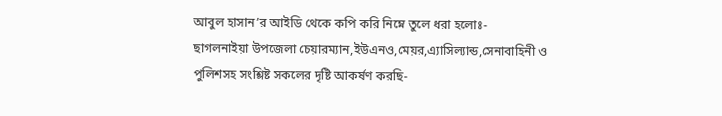আবুল হাসান’র আইডি থেকে কপি করি নিম্নে তুলে ধরা হলোঃ-
ছাগলনাইয়া উপজেলা চেয়ারম্যান,ইউএনও,মেয়র,এ্যাসিল্যান্ড,সেনাবাহিনী ও পুলিশসহ সংশ্লিষ্ট সকলের দৃষ্টি আকর্ষণ করছি-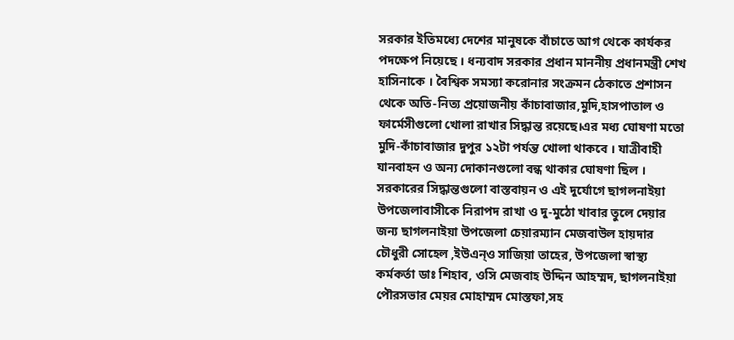সরকার ইতিমধ্যে দেশের মানুষকে বাঁচাতে আগ থেকে কার্যকর পদক্ষেপ নিয়েছে । ধন্যবাদ সরকার প্রধান মাননীয় প্রধানমন্ত্রী শেখ হাসিনাকে । বৈশ্বিক সমস্যা করোনার সংক্রমন ঠেকাতে প্রশাসন থেকে অতি-নিত্য প্রয়োজনীয় কাঁচাবাজার,মুদি,হাসপাতাল ও ফার্মেসীগুলো খোলা রাখার সিদ্ধান্ত রয়েছে।এর মধ্য ঘোষণা মতো মুদি-কাঁচাবাজার দুপুর ১২টা পর্যন্ত খোলা থাকবে । যাত্রীবাহী যানবাহন ও অন্য দোকানগুলো বন্ধ থাকার ঘোষণা ছিল । সরকারের সিদ্ধান্তগুলো বাস্তবায়ন ও এই দুর্যোগে ছাগলনাইয়া উপজেলাবাসীকে নিরাপদ রাখা ও দু-মুঠো খাবার তুলে দেয়ার জন্য ছাগলনাইয়া উপজেলা চেয়ারম্যান মেজবাউল হায়দার চৌধুরী সোহেল ,ইউএন্ও সাজিয়া তাহের, উপজেলা স্বাস্থ্য কর্মকর্তা ডাঃ শিহাব, ওসি মেজবাহ উদ্দিন আহম্মদ, ছাগলনাইয়া পৌরসভার মেয়র মোহাম্মদ মোস্তফা,সহ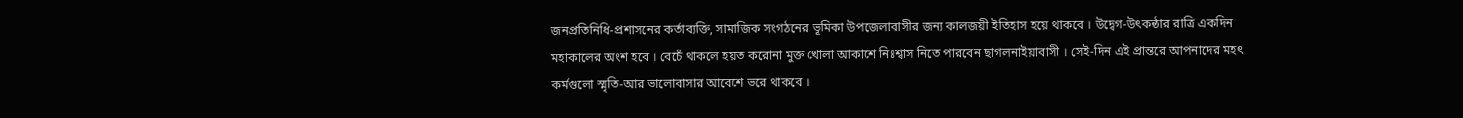জনপ্রতিনিধি-প্রশাসনের কর্তাব্যক্তি, সামাজিক সংগঠনের ভূমিকা উপজেলাবাসীর জন্য কালজয়ী ইতিহাস হয়ে থাকবে । উদ্বেগ-উৎকন্ঠার রাত্রি একদিন মহাকালের অংশ হবে । বেচেঁ থাকলে হয়ত করোনা মুক্ত খোলা আকাশে নিঃশ্বাস নিতে পারবেন ছাগলনাইয়াবাসী । সেই-দিন এই প্রান্তরে আপনাদের মহৎ কর্মগুলো স্মৃতি-আর ভালোবাসার আবেশে ভরে থাকবে ।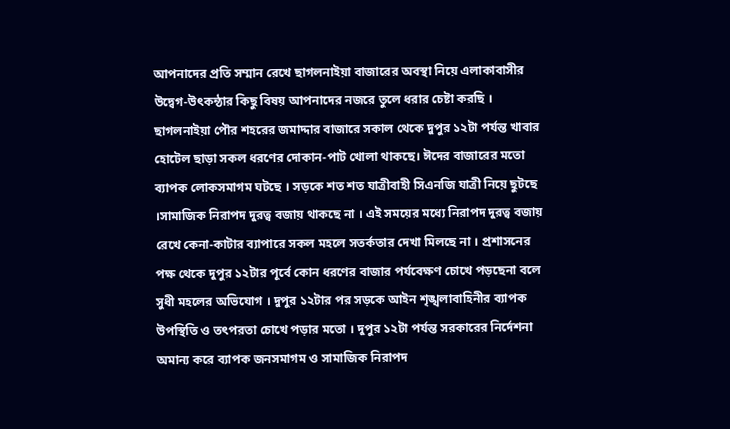আপনাদের প্রতি সম্মান রেখে ছাগলনাইয়া বাজারের অবস্থা নিয়ে এলাকাবাসীর উদ্বেগ-উৎকন্ঠার কিছু বিষয় আপনাদের নজরে তুলে ধরার চেষ্টা করছি । ছাগলনাইয়া পৌর শহরের জমাদ্দার বাজারে সকাল থেকে দুপুর ১২টা পর্যন্ত খাবার হোটেল ছাড়া সকল ধরণের দোকান-পাট খোলা থাকছে। ঈদের বাজারের মতো ব্যাপক লোকসমাগম ঘটছে । সড়কে শত শত যাত্রীবাহী সিএনজি যাত্রী নিয়ে ছুটছে ।সামাজিক নিরাপদ দুরত্ব বজায় থাকছে না । এই সময়ের মধ্যে নিরাপদ দুরত্ব বজায় রেখে কেনা-কাটার ব্যাপারে সকল মহলে সতর্কতার দেখা মিলছে না । প্রশাসনের পক্ষ থেকে দুপুর ১২টার পূর্বে কোন ধরণের বাজার পর্যবেক্ষণ চোখে পড়ছেনা বলে সুধী মহলের অভিযোগ । দুপুর ১২টার পর সড়কে আইন শৃঙ্খলাবাহিনীর ব্যাপক উপস্থিতি ও তৎপরতা চোখে পড়ার মতো । দুপুর ১২টা পর্যন্ত সরকারের নির্দেশনা অমান্য করে ব্যাপক জনসমাগম ও সামাজিক নিরাপদ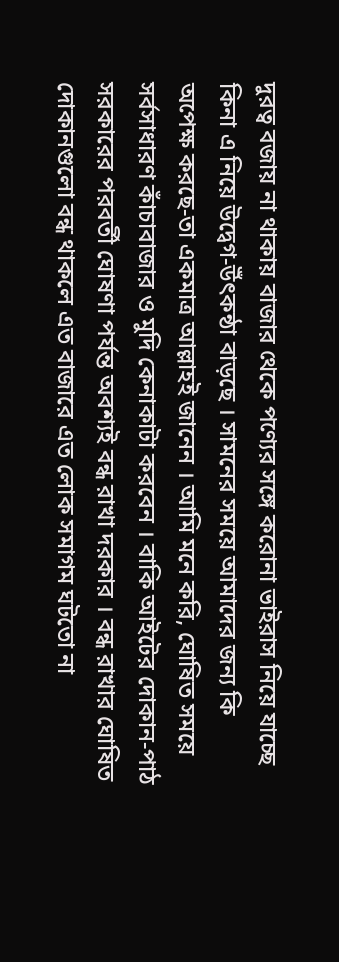দুরত্ব বজায় না থাকায় বাজার থেকে পণ্যের সঙ্গে করোনা ভাইরাস নিয়ে যাচ্ছে কিনা এ নিয়ে উদ্বেগ-উঁৎকন্ঠা বাড়ছে । সামনের সময়ে আমাদের জন্য কি অপেক্ষ করছে-তা একমাত্র আল্লাহই জানেন । আমি মনে করি, ঘোষিত সময়ে সর্বসাধারণ কাঁচাবাজার ও মুদি কেনাকাটা করবেন । বাকি আইটের দোকান-পাঠ সরকারের পরবর্তী ঘোষণা পর্যন্ত অবশ্যই বন্ধ রাখা দরকার । বন্ধ রাখার ঘোষিত দোকানগুলো বন্ধ থাকলে এত বাজারে এত লোক সমাগম ঘটতো না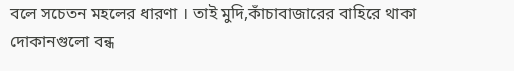বলে সচেতন মহলের ধারণা । তাই মুদি,কাঁচাবাজারের বাহিরে থাকা দোকানগুলো বন্ধ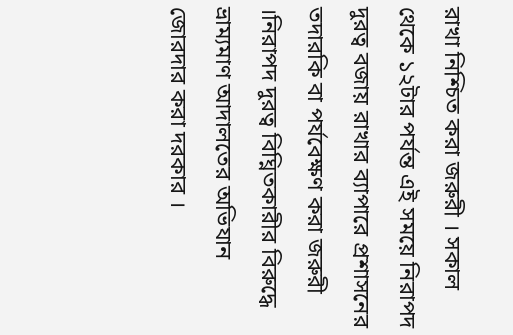রাখা নিশ্চিত করা জরুরী । সকাল থেকে ১২টার পর্যন্ত এই সময়ে নিরাপদ দুরত্ব বজায় রাখার ব্যাপারে প্রশাসনের তদারকি বা পর্যবেক্ষণ করা জরুরী ।নিরাপদ দুরত্ব বিঘ্নিতকারীর বিরুদ্ধে ভ্রাম্যমাণ আদালতের অভিযান জোরদার করা দরকার ।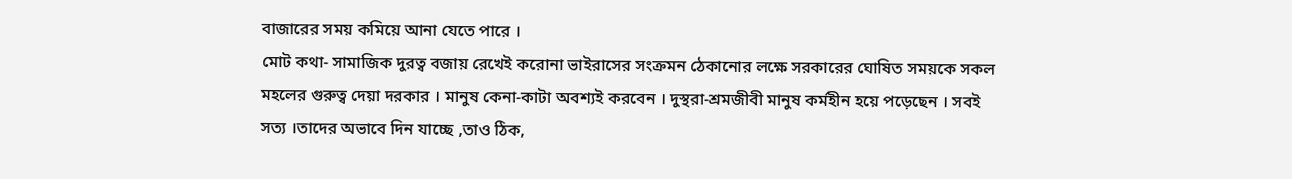বাজারের সময় কমিয়ে আনা যেতে পারে ।
মোট কথা- সামাজিক দুরত্ব বজায় রেখেই করোনা ভাইরাসের সংক্রমন ঠেকানোর লক্ষে সরকারের ঘোষিত সময়কে সকল মহলের গুরুত্ব দেয়া দরকার । মানুষ কেনা-কাটা অবশ্যই করবেন । দুস্থরা-শ্রমজীবী মানুষ কর্মহীন হয়ে পড়েছেন । সবই সত্য ।তাদের অভাবে দিন যাচ্ছে ,তাও ঠিক,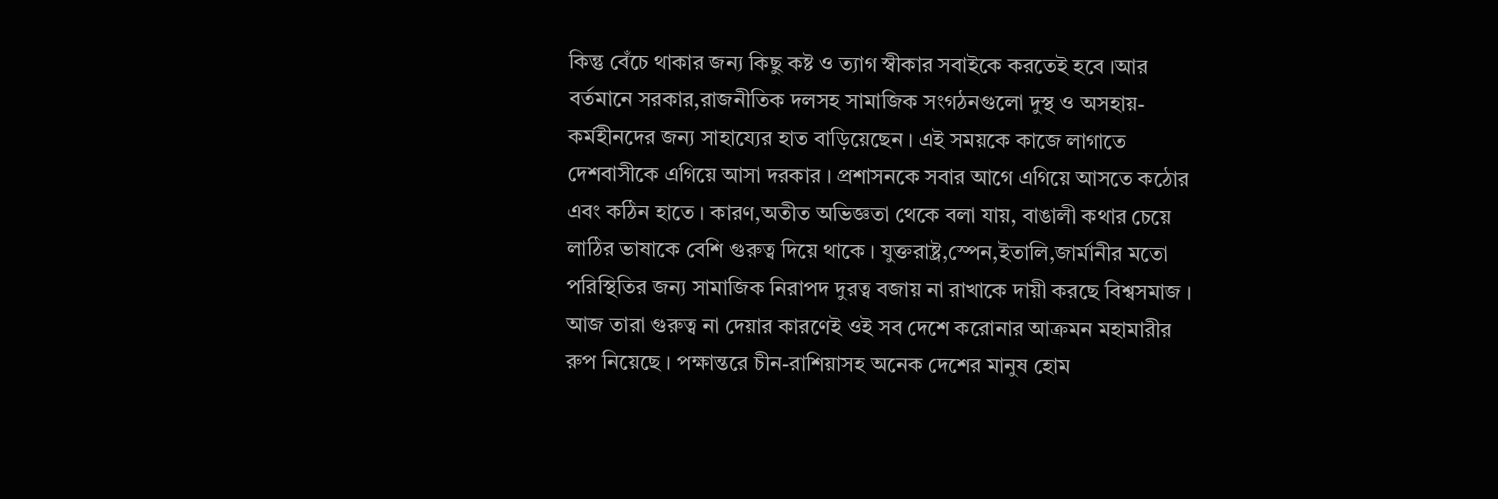কিন্তু বেঁচে থাকার জন্য কিছু কষ্ট ও ত্যাগ স্বীকার সবাইকে করতেই হবে ।আর বর্তমানে সরকার,রাজনীতিক দলসহ সামাজিক সংগঠনগুলো দুস্থ ও অসহায়-কর্মহীনদের জন্য সাহায্যের হাত বাড়িয়েছেন । এই সময়কে কাজে লাগাতে দেশবাসীকে এগিয়ে আসা দরকার । প্রশাসনকে সবার আগে এগিয়ে আসতে কঠোর এবং কঠিন হাতে । কারণ,অতীত অভিজ্ঞতা থেকে বলা যায়, বাঙালী কথার চেয়ে লাঠির ভাষাকে বেশি গুরুত্ব দিয়ে থাকে । যুক্তরাষ্ট্র,স্পেন,ইতালি,জার্মানীর মতো পরিস্থিতির জন্য সামাজিক নিরাপদ দুরত্ব বজায় না রাখাকে দায়ী করছে বিশ্বসমাজ । আজ তারা গুরুত্ব না দেয়ার কারণেই ওই সব দেশে করোনার আক্রমন মহামারীর রুপ নিয়েছে । পক্ষান্তরে চীন-রাশিয়াসহ অনেক দেশের মানুষ হোম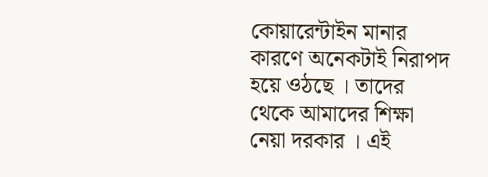কোয়ারেন্টাইন মানার কারণে অনেকটাই নিরাপদ হয়ে ওঠছে । তাদের থেকে আমাদের শিক্ষা নেয়া দরকার । এই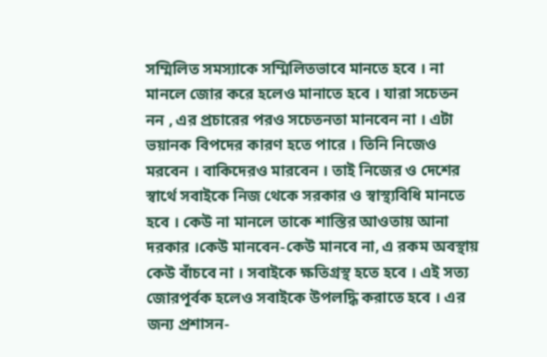সম্মিলিত সমস্যাকে সম্মিলিতভাবে মানতে হবে । না মানলে জোর করে হলেও মানাতে হবে । যারা সচেতন নন , এর প্রচারের পরও সচেতনতা মানবেন না । এটা ভয়ানক বিপদের কারণ হতে পারে । তিনি নিজেও মরবেন । বাকিদেরও মারবেন । তাই নিজের ও দেশের স্বার্থে সবাইকে নিজ থেকে সরকার ও স্বাস্থ্যবিধি মানতে হবে । কেউ না মানলে তাকে শাস্তির আওতায় আনা দরকার ।কেউ মানবেন-কেউ মানবে না, এ রকম অবস্থায় কেউ বাঁচবে না । সবাইকে ক্ষতিগ্রস্থ হতে হবে । এই সত্য জোরপূর্বক হলেও সবাইকে উপলদ্ধি করাতে হবে । এর জন্য প্রশাসন-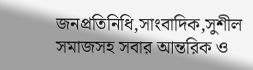জনপ্রতিনিধি,সাংবাদিক,সুশীল সমাজসহ সবার আন্তরিক ও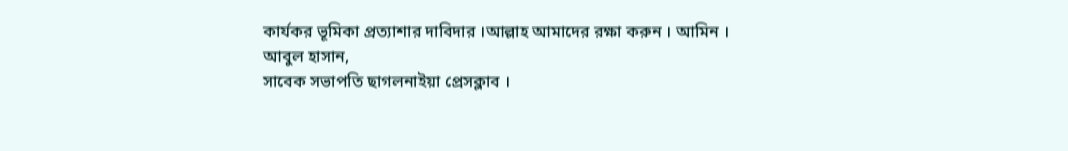কার্যকর ভূমিকা প্রত্যাশার দাবিদার ।আল্লাহ আমাদের রক্ষা করুন । আমিন ।
আবুল হাসান,
সাবেক সভাপতি ছাগলনাইয়া প্রেসক্লাব ।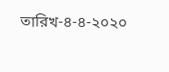তারিখ-৪-৪-২০২০